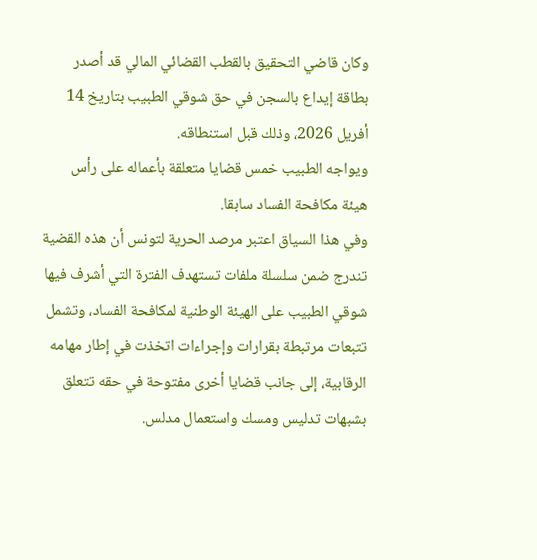وكان قاضي التحقيق بالقطب القضائي المالي قد أصدر بطاقة إيداع بالسجن في حق شوقي الطبيب بتاريخ 14 أفريل 2026، وذلك قبل استنطاقه.
ويواجه الطبيب خمس قضايا متعلقة بأعماله على رأس هيئة مكافحة الفساد سابقا.
وفي هذا السياق اعتبر مرصد الحرية لتونس أن هذه القضية تندرج ضمن سلسلة ملفات تستهدف الفترة التي أشرف فيها شوقي الطبيب على الهيئة الوطنية لمكافحة الفساد، وتشمل تتبعات مرتبطة بقرارات وإجراءات اتخذت في إطار مهامه الرقابية، إلى جانب قضايا أخرى مفتوحة في حقه تتعلق بشبهات تدليس ومسك واستعمال مدلس.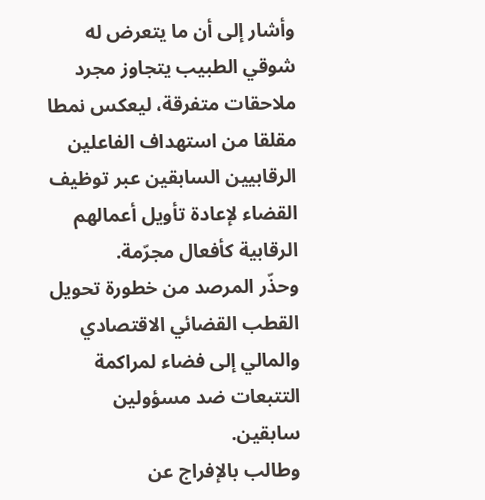وأشار إلى أن ما يتعرض له شوقي الطبيب يتجاوز مجرد ملاحقات متفرقة، ليعكس نمطا مقلقا من استهداف الفاعلين الرقابيين السابقين عبر توظيف القضاء لإعادة تأويل أعمالهم الرقابية كأفعال مجرّمة.
وحذّر المرصد من خطورة تحويل القطب القضائي الاقتصادي والمالي إلى فضاء لمراكمة التتبعات ضد مسؤولين سابقين.
وطالب بالإفراج عن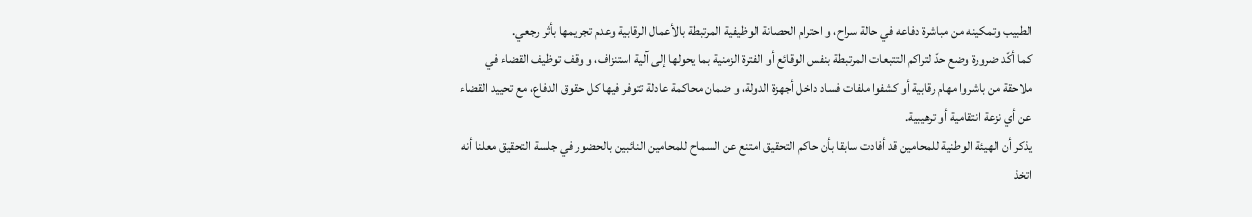الطبيب وتمكينه من مباشرة دفاعه في حالة سراح، و احترام الحصانة الوظيفية المرتبطة بالأعمال الرقابية وعدم تجريمها بأثر رجعي.
كما أكّد ضرورة وضع حدّ لتراكم التتبعات المرتبطة بنفس الوقائع أو الفترة الزمنية بما يحولها إلى آلية استنزاف، و وقف توظيف القضاء في ملاحقة من باشروا مهام رقابية أو كشفوا ملفات فساد داخل أجهزة الدولة، و ضمان محاكمة عادلة تتوفر فيها كل حقوق الدفاع، مع تحييد القضاء عن أي نزعة انتقامية أو ترهيبية.
يذكر أن الهيئة الوطنية للمحامين قد أفادت سابقا بأن حاكم التحقيق امتنع عن السماح للمحامين النائبين بالحضور في جلسة التحقيق معلنا أنه اتخذ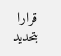قرارا بتحديد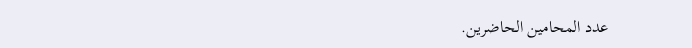عدد المحامين الحاضرين.